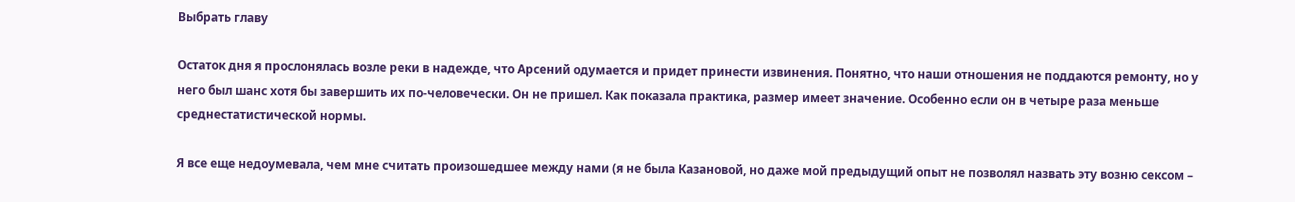Выбрать главу

Остаток дня я прослонялась возле реки в надежде, что Арсений одумается и придет принести извинения. Понятно, что наши отношения не поддаются ремонту, но у него был шанс хотя бы завершить их по-человечески. Он не пришел. Как показала практика, размер имеет значение. Особенно если он в четыре раза меньше среднестатистической нормы.

Я все еще недоумевала, чем мне считать произошедшее между нами (я не была Казановой, но даже мой предыдущий опыт не позволял назвать эту возню сексом –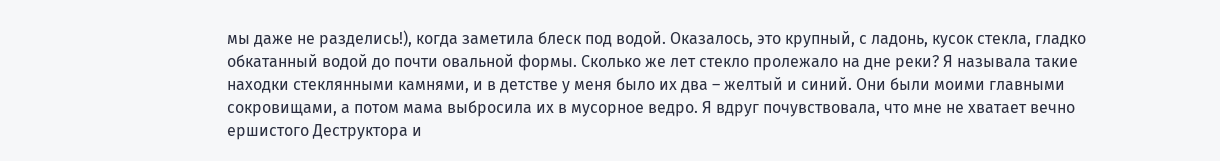мы даже не разделись!), когда заметила блеск под водой. Оказалось, это крупный, с ладонь, кусок стекла, гладко обкатанный водой до почти овальной формы. Сколько же лет стекло пролежало на дне реки? Я называла такие находки стеклянными камнями, и в детстве у меня было их два – желтый и синий. Они были моими главными сокровищами, а потом мама выбросила их в мусорное ведро. Я вдруг почувствовала, что мне не хватает вечно ершистого Деструктора и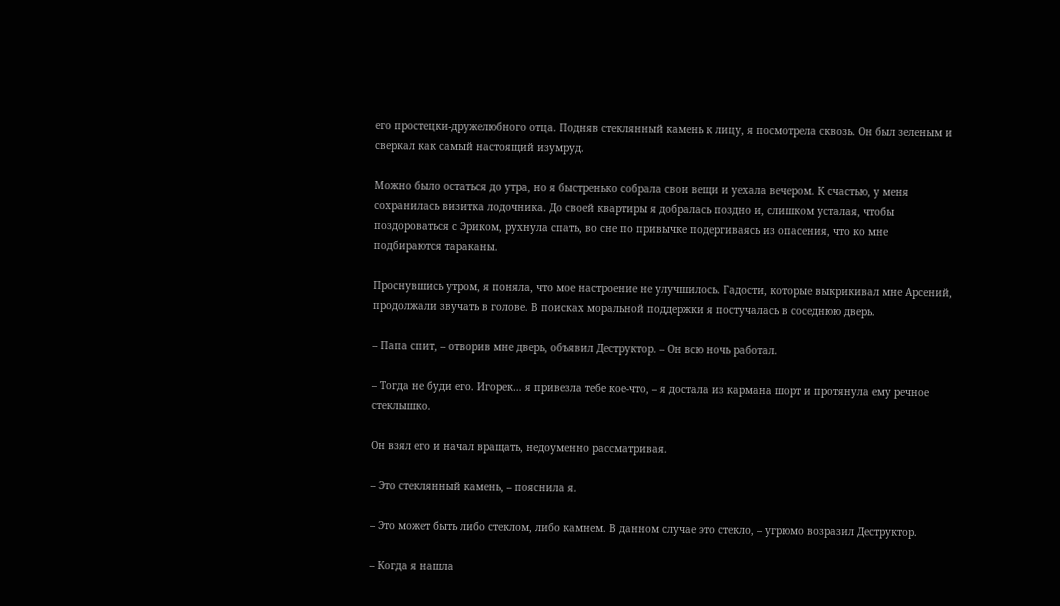его простецки-дружелюбного отца. Подняв стеклянный камень к лицу, я посмотрела сквозь. Он был зеленым и сверкал как самый настоящий изумруд.

Можно было остаться до утра, но я быстренько собрала свои вещи и уехала вечером. К счастью, у меня сохранилась визитка лодочника. До своей квартиры я добралась поздно и, слишком усталая, чтобы поздороваться с Эриком, рухнула спать, во сне по привычке подергиваясь из опасения, что ко мне подбираются тараканы.

Проснувшись утром, я поняла, что мое настроение не улучшилось. Гадости, которые выкрикивал мне Арсений, продолжали звучать в голове. В поисках моральной поддержки я постучалась в соседнюю дверь.

– Папа спит, – отворив мне дверь, объявил Деструктор. – Он всю ночь работал.

– Тогда не буди его. Игорек… я привезла тебе кое-что, – я достала из кармана шорт и протянула ему речное стеклышко.

Он взял его и начал вращать, недоуменно рассматривая.

– Это стеклянный камень, – пояснила я.

– Это может быть либо стеклом, либо камнем. В данном случае это стекло, – угрюмо возразил Деструктор.

– Когда я нашла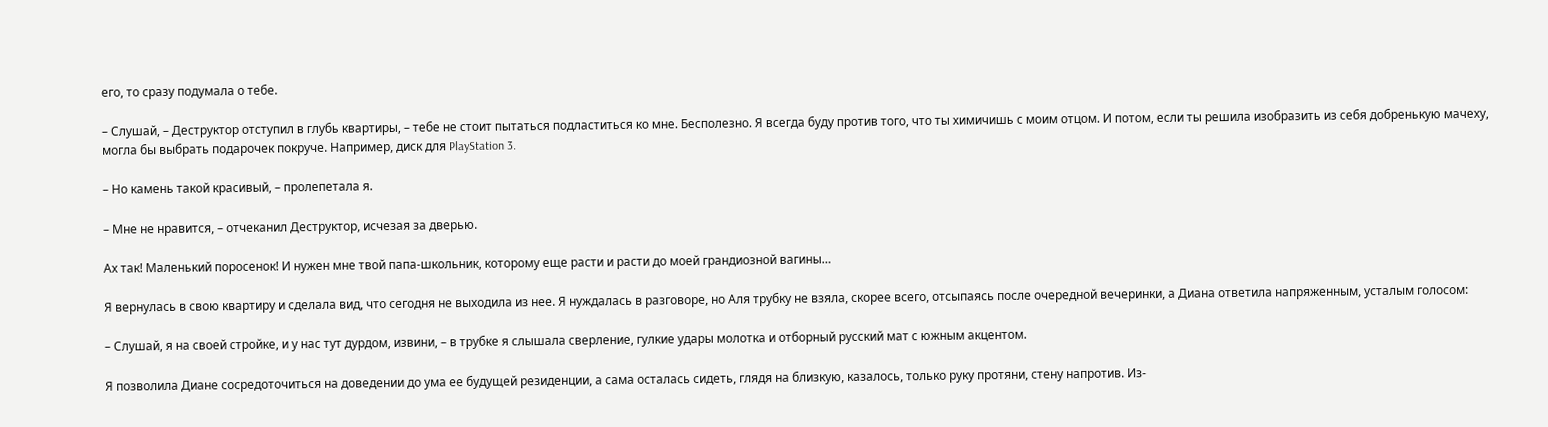его, то сразу подумала о тебе.

– Слушай, – Деструктор отступил в глубь квартиры, – тебе не стоит пытаться подластиться ко мне. Бесполезно. Я всегда буду против того, что ты химичишь с моим отцом. И потом, если ты решила изобразить из себя добренькую мачеху, могла бы выбрать подарочек покруче. Например, диск для PlayStation 3.

– Но камень такой красивый, – пролепетала я.

– Мне не нравится, – отчеканил Деструктор, исчезая за дверью.

Ах так! Маленький поросенок! И нужен мне твой папа-школьник, которому еще расти и расти до моей грандиозной вагины…

Я вернулась в свою квартиру и сделала вид, что сегодня не выходила из нее. Я нуждалась в разговоре, но Аля трубку не взяла, скорее всего, отсыпаясь после очередной вечеринки, а Диана ответила напряженным, усталым голосом:

– Слушай, я на своей стройке, и у нас тут дурдом, извини, – в трубке я слышала сверление, гулкие удары молотка и отборный русский мат с южным акцентом.

Я позволила Диане сосредоточиться на доведении до ума ее будущей резиденции, а сама осталась сидеть, глядя на близкую, казалось, только руку протяни, стену напротив. Из-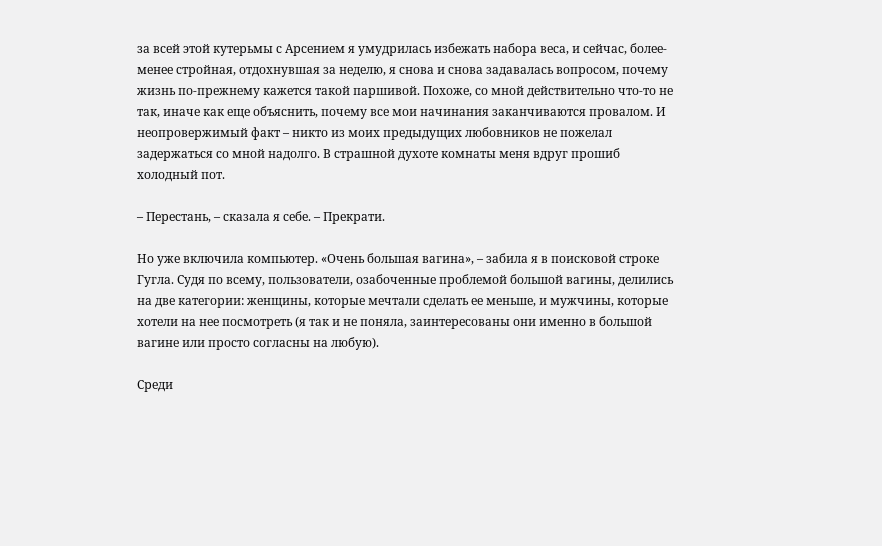за всей этой кутерьмы с Арсением я умудрилась избежать набора веса, и сейчас, более-менее стройная, отдохнувшая за неделю, я снова и снова задавалась вопросом, почему жизнь по-прежнему кажется такой паршивой. Похоже, со мной действительно что-то не так, иначе как еще объяснить, почему все мои начинания заканчиваются провалом. И неопровержимый факт – никто из моих предыдущих любовников не пожелал задержаться со мной надолго. В страшной духоте комнаты меня вдруг прошиб холодный пот.

– Перестань, – сказала я себе. – Прекрати.

Но уже включила компьютер. «Очень большая вагина», – забила я в поисковой строке Гугла. Судя по всему, пользователи, озабоченные проблемой большой вагины, делились на две категории: женщины, которые мечтали сделать ее меньше, и мужчины, которые хотели на нее посмотреть (я так и не поняла, заинтересованы они именно в большой вагине или просто согласны на любую).

Среди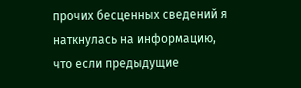прочих бесценных сведений я наткнулась на информацию, что если предыдущие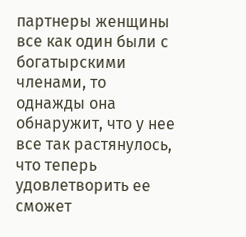партнеры женщины все как один были с богатырскими членами, то однажды она обнаружит, что у нее все так растянулось, что теперь удовлетворить ее сможет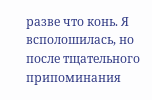разве что конь. Я всполошилась, но после тщательного припоминания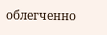облегченно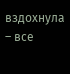вздохнула – все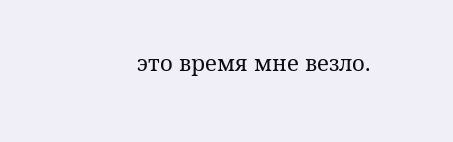это время мне везло.